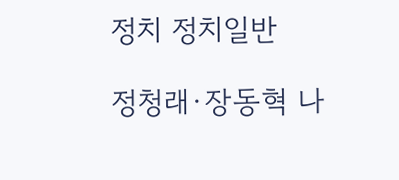정치 정치일반

정청래·장동혁 나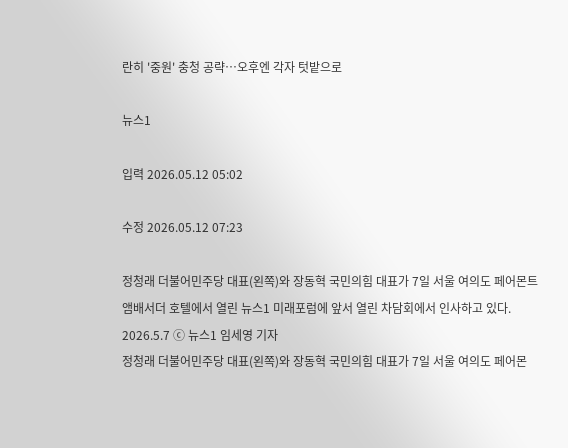란히 '중원' 충청 공략…오후엔 각자 텃밭으로

뉴스1

입력 2026.05.12 05:02

수정 2026.05.12 07:23

정청래 더불어민주당 대표(왼쪽)와 장동혁 국민의힘 대표가 7일 서울 여의도 페어몬트 앰배서더 호텔에서 열린 뉴스1 미래포럼에 앞서 열린 차담회에서 인사하고 있다. 2026.5.7 ⓒ 뉴스1 임세영 기자
정청래 더불어민주당 대표(왼쪽)와 장동혁 국민의힘 대표가 7일 서울 여의도 페어몬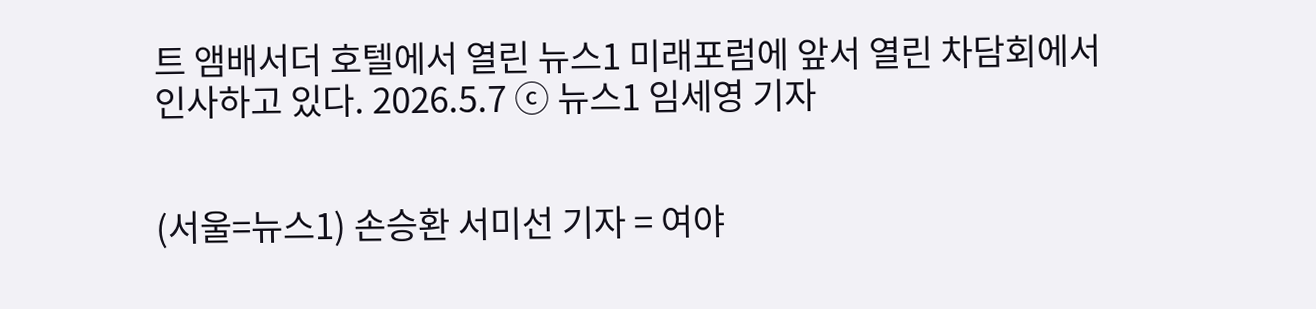트 앰배서더 호텔에서 열린 뉴스1 미래포럼에 앞서 열린 차담회에서 인사하고 있다. 2026.5.7 ⓒ 뉴스1 임세영 기자


(서울=뉴스1) 손승환 서미선 기자 = 여야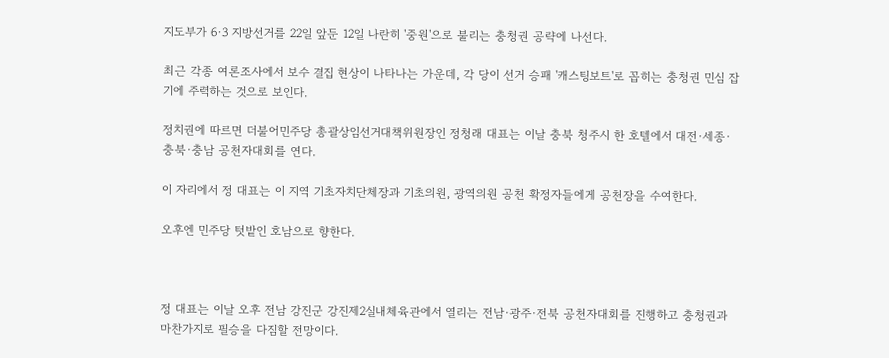지도부가 6·3 지방선거를 22일 앞둔 12일 나란히 '중원'으로 불리는 충청권 공략에 나선다.

최근 각종 여론조사에서 보수 결집 현상이 나타나는 가운데, 각 당이 선거 승패 '캐스팅보트'로 꼽히는 충청권 민심 잡기에 주력하는 것으로 보인다.

정치권에 따르면 더불어민주당 총괄상임선거대책위원장인 정청래 대표는 이날 충북 청주시 한 호텔에서 대전·세종·충북·충남 공천자대회를 연다.

이 자리에서 정 대표는 이 지역 기초자치단체장과 기초의원, 광역의원 공천 확정자들에게 공천장을 수여한다.

오후엔 민주당 텃밭인 호남으로 향한다.



정 대표는 이날 오후 전남 강진군 강진제2실내체육관에서 열리는 전남·광주·전북 공천자대회를 진행하고 충청권과 마찬가지로 필승을 다짐할 전망이다.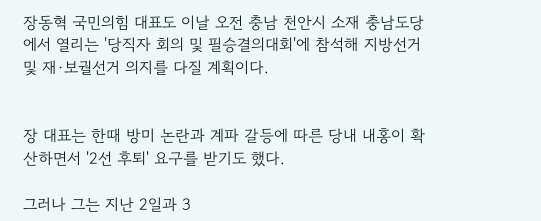장동혁 국민의힘 대표도 이날 오전 충남 천안시 소재 충남도당에서 열리는 '당직자 회의 및 필승결의대회'에 참석해 지방선거 및 재·보궐선거 의지를 다질 계획이다.


장 대표는 한때 방미 논란과 계파 갈등에 따른 당내 내홍이 확산하면서 '2선 후퇴' 요구를 받기도 했다.

그러나 그는 지난 2일과 3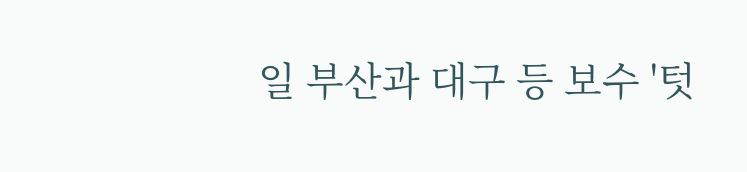일 부산과 대구 등 보수 '텃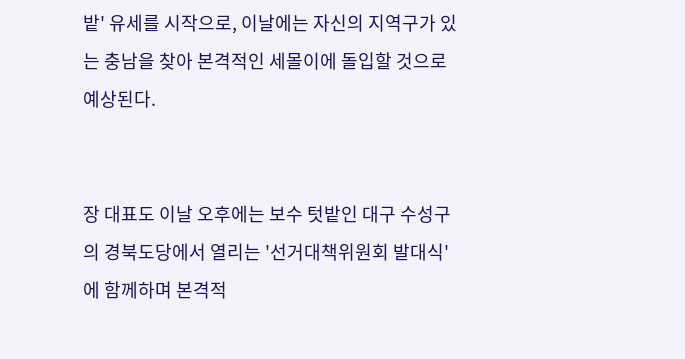밭' 유세를 시작으로, 이날에는 자신의 지역구가 있는 충남을 찾아 본격적인 세몰이에 돌입할 것으로 예상된다.


장 대표도 이날 오후에는 보수 텃밭인 대구 수성구의 경북도당에서 열리는 '선거대책위원회 발대식'에 함께하며 본격적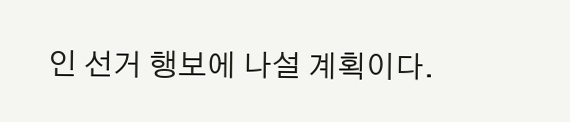인 선거 행보에 나설 계획이다.